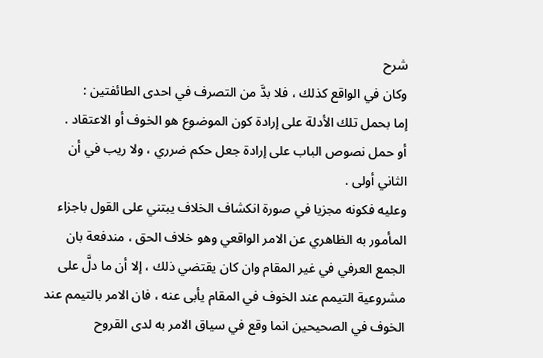شرح
وكان في الواقع كذلك ، فلا بدَّ من التصرف في احدى الطائفتين :
إما بحمل تلك الأدلة على إرادة كون الموضوع هو الخوف أو الاعتقاد .
أو حمل نصوص الباب على إرادة جعل حكم ضرري ، ولا ريب في أن الثاني أولى .
وعليه فكونه مجزيا في صورة انكشاف الخلاف يبتني على القول باجزاء المأمور به الظاهري عن الامر الواقعي وهو خلاف الحق ، مندفعة بان الجمع العرفي في غير المقام وان كان يقتضي ذلك ، إلا أن ما دلَّ على مشروعية التيمم عند الخوف في المقام يأبى عنه ، فان الامر بالتيمم عند الخوف في الصحيحين انما وقع في سياق الامر به لدى القروح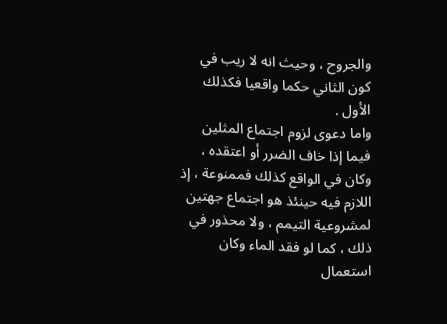والجروح ، وحيث انه لا ريب في كون الثاني حكما واقعيا فكذلك الأول .
واما دعوى لزوم اجتماع المثلين فيما إذا خاف الضرر أو اعتقده ، وكان في الواقع كذلك فممنوعة ، إذ اللازم فيه حينئذ هو اجتماع جهتين لمشروعية التيمم ، ولا محذور في ذلك ، كما لو فقد الماء وكان استعمال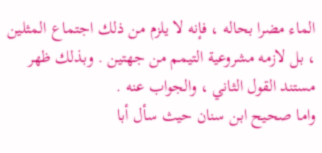الماء مضرا بحاله ، فإنه لا يلزم من ذلك اجتماع المثلين ، بل لازمه مشروعية التيمم من جهتين . وبذلك ظهر مستند القول الثاني ، والجواب عنه .
واما صحيح ابن سنان حيث سأل أبا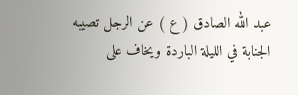عبد الله الصادق ( ع ) عن الرجل تصيبه الجنابة في الليلة الباردة ويخاف على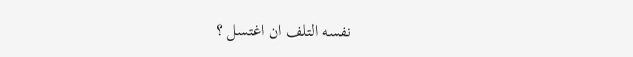نفسه التلف ان اغتسل ؟